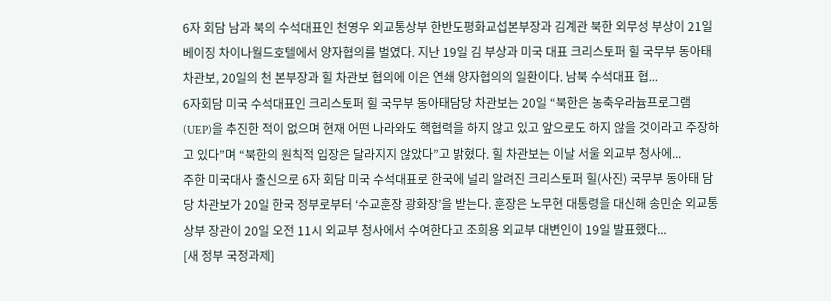6자 회담 남과 북의 수석대표인 천영우 외교통상부 한반도평화교섭본부장과 김계관 북한 외무성 부상이 21일 베이징 차이나월드호텔에서 양자협의를 벌였다. 지난 19일 김 부상과 미국 대표 크리스토퍼 힐 국무부 동아태 차관보, 20일의 천 본부장과 힐 차관보 협의에 이은 연쇄 양자협의의 일환이다. 남북 수석대표 협...
6자회담 미국 수석대표인 크리스토퍼 힐 국무부 동아태담당 차관보는 20일 “북한은 농축우라늄프로그램(UEP)을 추진한 적이 없으며 현재 어떤 나라와도 핵협력을 하지 않고 있고 앞으로도 하지 않을 것이라고 주장하고 있다”며 “북한의 원칙적 입장은 달라지지 않았다”고 밝혔다. 힐 차관보는 이날 서울 외교부 청사에...
주한 미국대사 출신으로 6자 회담 미국 수석대표로 한국에 널리 알려진 크리스토퍼 힐(사진) 국무부 동아태 담당 차관보가 20일 한국 정부로부터 ‘수교훈장 광화장’을 받는다. 훈장은 노무현 대통령을 대신해 송민순 외교통상부 장관이 20일 오전 11시 외교부 청사에서 수여한다고 조희용 외교부 대변인이 19일 발표했다...
[새 정부 국정과제]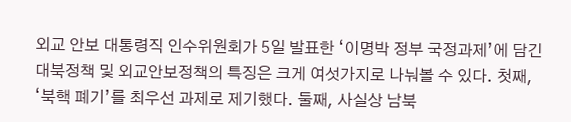외교 안보 대통령직 인수위원회가 5일 발표한 ‘이명박 정부 국정과제’에 담긴 대북정책 및 외교안보정책의 특징은 크게 여섯가지로 나눠볼 수 있다. 첫째, ‘북핵 폐기’를 최우선 과제로 제기했다. 둘째, 사실상 남북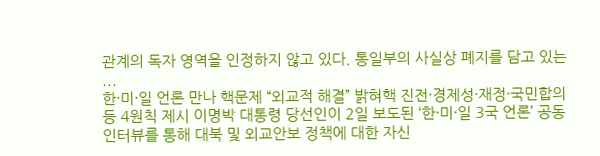관계의 독자 영역을 인정하지 않고 있다. 통일부의 사실상 폐지를 담고 있는 ...
한·미·일 언론 만나 핵문제 “외교적 해결” 밝혀핵 진전·경제성·재정·국민합의 등 4원칙 제시 이명박 대통령 당선인이 2일 보도된 ‘한·미·일 3국 언론’ 공동 인터뷰를 통해 대북 및 외교안보 정책에 대한 자신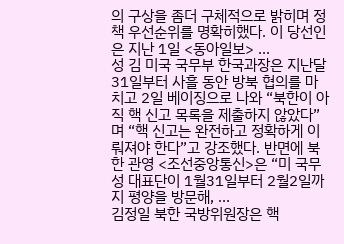의 구상을 좀더 구체적으로 밝히며 정책 우선순위를 명확히했다. 이 당선인은 지난 1일 <동아일보> ...
성 김 미국 국무부 한국과장은 지난달 31일부터 사흘 동안 방북 협의를 마치고 2일 베이징으로 나와 “북한이 아직 핵 신고 목록을 제출하지 않았다”며 “핵 신고는 완전하고 정확하게 이뤄져야 한다”고 강조했다. 반면에 북한 관영 <조선중앙통신>은 “미 국무성 대표단이 1월31일부터 2월2일까지 평양을 방문해, ...
김정일 북한 국방위원장은 핵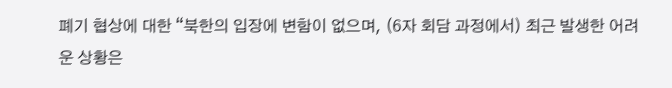폐기 협상에 대한 “북한의 입장에 변함이 없으며, (6자 회담 과정에서) 최근 발생한 어려운 상황은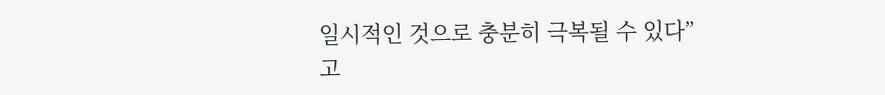일시적인 것으로 충분히 극복될 수 있다”고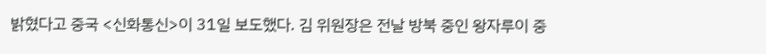밝혔다고 중국 <신화통신>이 31일 보도했다. 김 위원장은 전날 방북 중인 왕자루이 중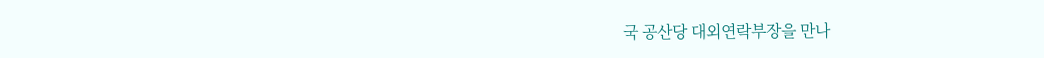국 공산당 대외연락부장을 만나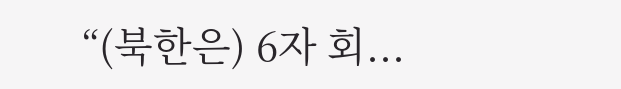“(북한은) 6자 회...